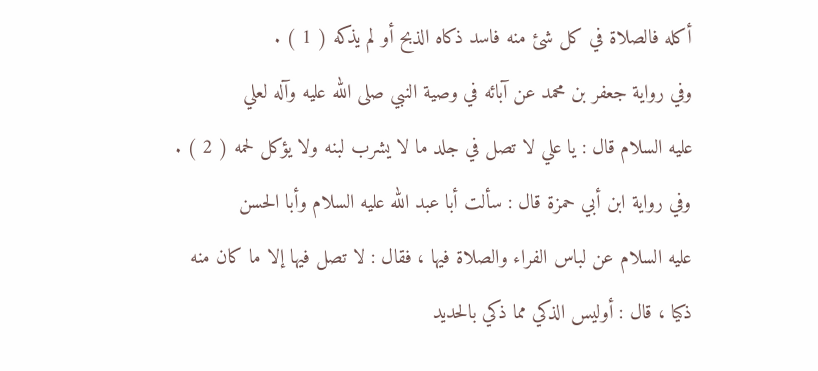أكله فالصلاة في كل شئ منه فاسد ذكاه الذبح أو لم يذكه ( 1 ) .
وفي رواية جعفر بن محمد عن آبائه في وصية النبي صلى الله عليه وآله لعلي
عليه السلام قال : يا علي لا تصل في جلد ما لا يشرب لبنه ولا يؤكل لحمه ( 2 ) .
وفي رواية ابن أبي حمزة قال : سألت أبا عبد الله عليه السلام وأبا الحسن
عليه السلام عن لباس الفراء والصلاة فيها ، فقال : لا تصل فيها إلا ما كان منه
ذكيا ، قال : أوليس الذكي مما ذكي بالحديد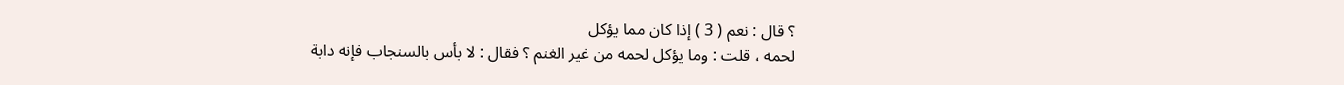؟ قال : نعم ( 3 ) إذا كان مما يؤكل
لحمه ، قلت : وما يؤكل لحمه من غير الغنم ؟ فقال : لا بأس بالسنجاب فإنه دابة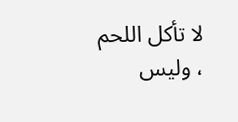لا تأكل اللحم ، وليس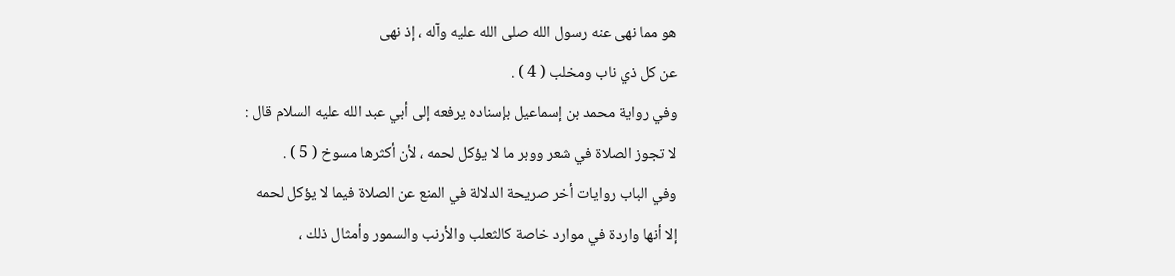هو مما نهى عنه رسول الله صلى الله عليه وآله ، إذ نهى
عن كل ذي ناب ومخلب ( 4 ) .
وفي رواية محمد بن إسماعيل بإسناده يرفعه إلى أبي عبد الله عليه السلام قال :
لا تجوز الصلاة في شعر ووبر ما لا يؤكل لحمه ، لأن أكثرها مسوخ ( 5 ) .
وفي الباب روايات أخر صريحة الدلالة في المنع عن الصلاة فيما لا يؤكل لحمه
إلا أنها واردة في موارد خاصة كالثعلب والأرنب والسمور وأمثال ذلك ،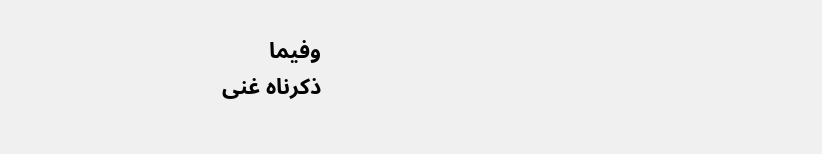وفيما
ذكرناه غنى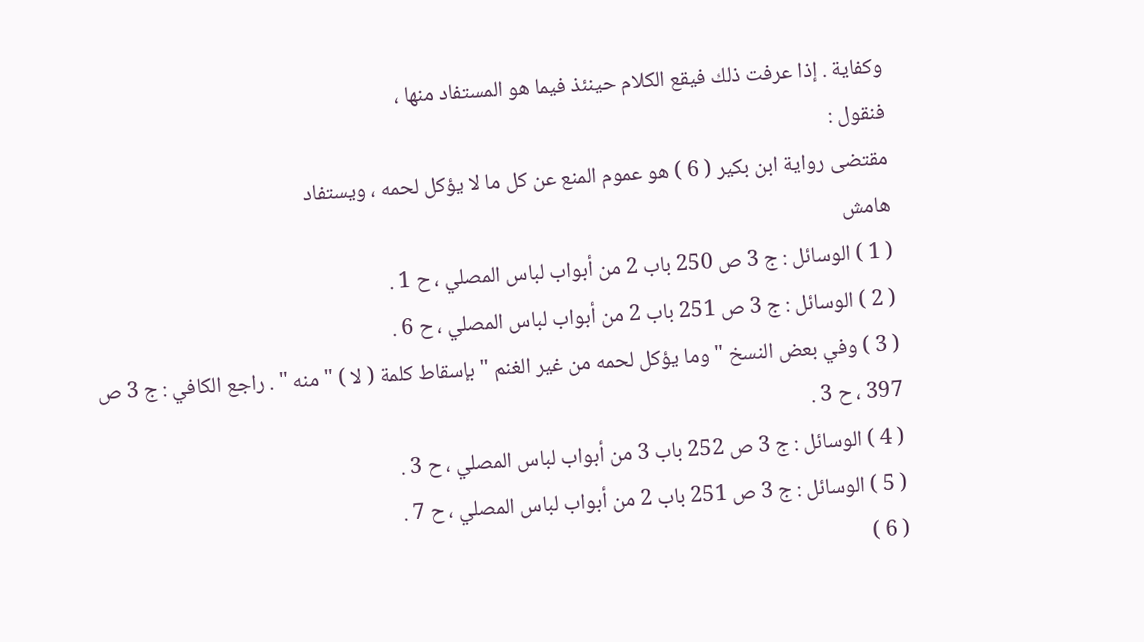وكفاية . إذا عرفت ذلك فيقع الكلام حينئذ فيما هو المستفاد منها ،
فنقول :
مقتضى رواية ابن بكير ( 6 ) هو عموم المنع عن كل ما لا يؤكل لحمه ، ويستفاد
هامش
( 1 ) الوسائل : ج 3 ص 250 باب 2 من أبواب لباس المصلي ، ح 1 .
( 2 ) الوسائل : ج 3 ص 251 باب 2 من أبواب لباس المصلي ، ح 6 .
( 3 ) وفي بعض النسخ " وما يؤكل لحمه من غير الغنم " بإسقاط كلمة ( لا ) " منه " . راجع الكافي : ج 3 ص 397 ، ح 3 .
( 4 ) الوسائل : ج 3 ص 252 باب 3 من أبواب لباس المصلي ، ح 3 .
( 5 ) الوسائل : ج 3 ص 251 باب 2 من أبواب لباس المصلي ، ح 7 .
( 6 )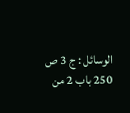الوسائل : ج 3 ص 250 باب 2 من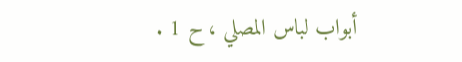أبواب لباس المصلي ، ح 1 .